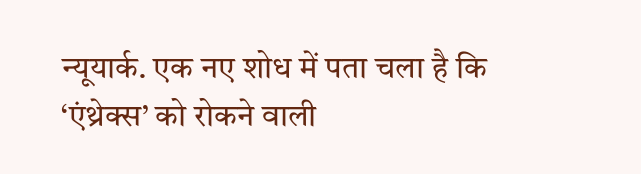न्यूयार्क. एक नए शोध में पता चला है कि ‘एंथ्रेक्स’ को रोकने वाली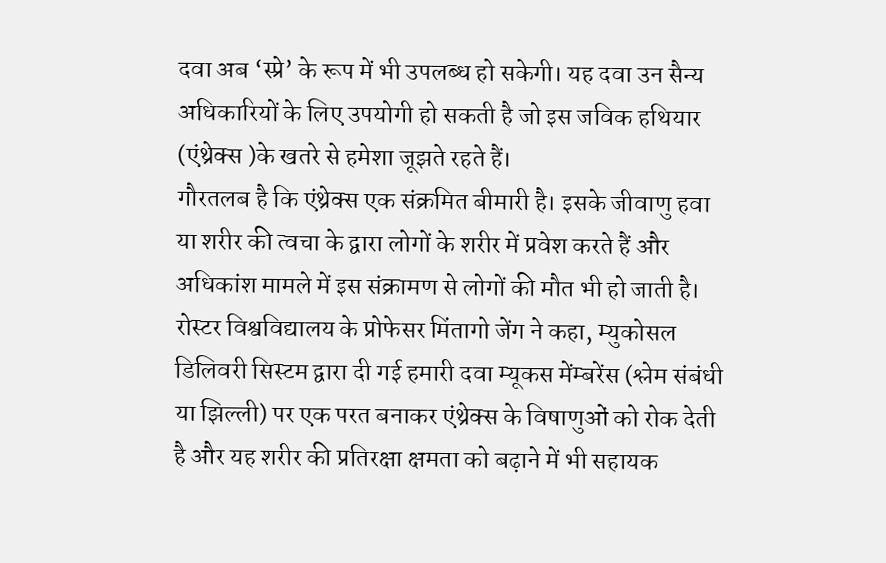दवा अब ‘स्प्रे’ के रूप में भी उपलब्ध हो सकेगी। यह दवा उन सैन्य अधिकारियों के लिए उपयोगी हो सकती है जो इस जविक हथियार (एंथ्रेक्स )के खतरे से हमेशा जूझते रहते हैं।
गौरतलब है कि एंथ्रेक्स एक संक्रमित बीमारी है। इसके जीवाणु हवा या शरीर की त्वचा के द्वारा लोगों के शरीर में प्रवेश करते हैं और अधिकांश मामले में इस संक्रामण से लोगों की मौत भी हो जाती है।
रोस्टर विश्वविद्यालय के प्रोफेसर मिंतागो जेंग ने कहा, म्युकोसल डिलिवरी सिस्टम द्वारा दी गई हमारी दवा म्यूकस मेंम्बरेंस (श्लेम संबंधी या झिल्ली) पर एक परत बनाकर एंथ्रेक्स के विषाणुओं को रोक देती है और यह शरीर की प्रतिरक्षा क्षमता को बढ़ाने में भी सहायक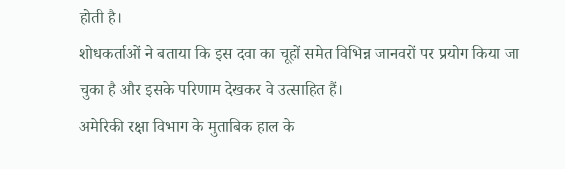होती है।
शोधकर्ताओं ने बताया कि इस दवा का चूहों समेत विभिन्न जानवरों पर प्रयोग किया जा चुका है और इसके परिणाम देखकर वे उत्साहित हैं।
अमेरिकी रक्षा विभाग के मुताबिक हाल के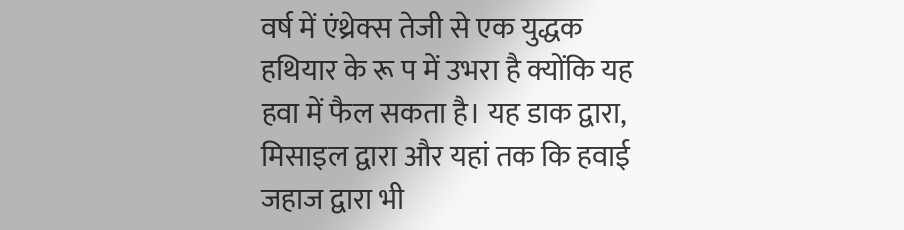वर्ष में एंथ्रेक्स तेजी से एक युद्धक हथियार के रू प में उभरा है क्योंकि यह हवा में फैल सकता है। यह डाक द्वारा, मिसाइल द्वारा और यहां तक कि हवाई जहाज द्वारा भी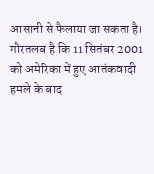आसानी से फैलाया जा सकता है।
गौरतलब है कि 11 सितंबर 2001 को अमेरिका में हुए आतंकवादी हमले के बाद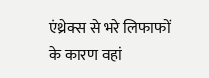एंथ्रेक्स से भरे लिफाफों के कारण वहां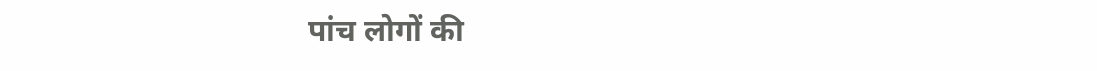पांच लोगों की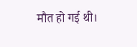मौत हो गई थी।